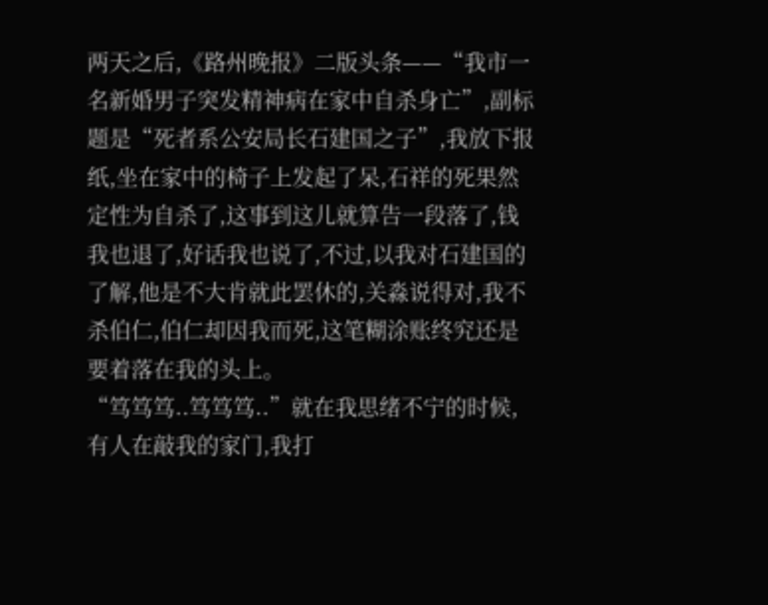两天之后,《路州晚报》二版头条——“我市一名新婚男子突发精神病在家中自杀身亡”,副标题是“死者系公安局长石建国之子”,我放下报纸,坐在家中的椅子上发起了呆,石祥的死果然定性为自杀了,这事到这儿就算告一段落了,钱我也退了,好话我也说了,不过,以我对石建国的了解,他是不大肯就此罢休的,关淼说得对,我不杀伯仁,伯仁却因我而死,这笔糊涂账终究还是要着落在我的头上。
“笃笃笃..笃笃笃..”就在我思绪不宁的时候,有人在敲我的家门,我打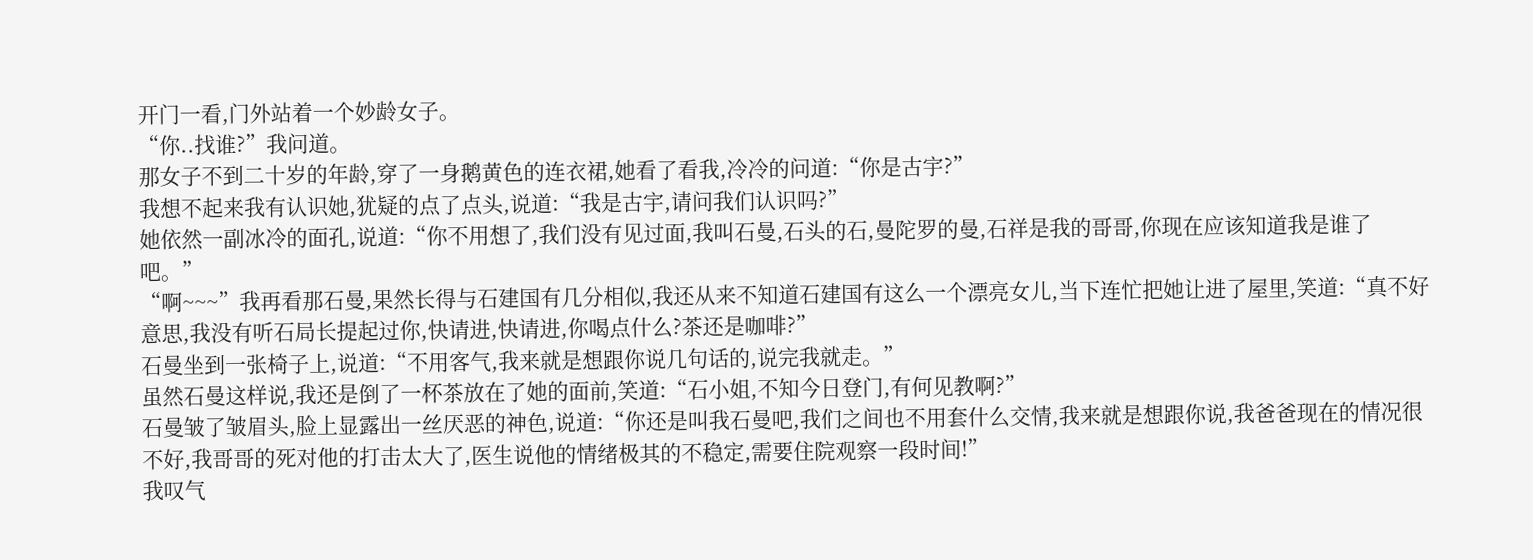开门一看,门外站着一个妙龄女子。
“你..找谁?”我问道。
那女子不到二十岁的年龄,穿了一身鹅黄色的连衣裙,她看了看我,冷冷的问道:“你是古宇?”
我想不起来我有认识她,犹疑的点了点头,说道:“我是古宇,请问我们认识吗?”
她依然一副冰冷的面孔,说道:“你不用想了,我们没有见过面,我叫石曼,石头的石,曼陀罗的曼,石祥是我的哥哥,你现在应该知道我是谁了吧。”
“啊~~~”我再看那石曼,果然长得与石建国有几分相似,我还从来不知道石建国有这么一个漂亮女儿,当下连忙把她让进了屋里,笑道:“真不好意思,我没有听石局长提起过你,快请进,快请进,你喝点什么?茶还是咖啡?”
石曼坐到一张椅子上,说道:“不用客气,我来就是想跟你说几句话的,说完我就走。”
虽然石曼这样说,我还是倒了一杯茶放在了她的面前,笑道:“石小姐,不知今日登门,有何见教啊?”
石曼皱了皱眉头,脸上显露出一丝厌恶的神色,说道:“你还是叫我石曼吧,我们之间也不用套什么交情,我来就是想跟你说,我爸爸现在的情况很不好,我哥哥的死对他的打击太大了,医生说他的情绪极其的不稳定,需要住院观察一段时间!”
我叹气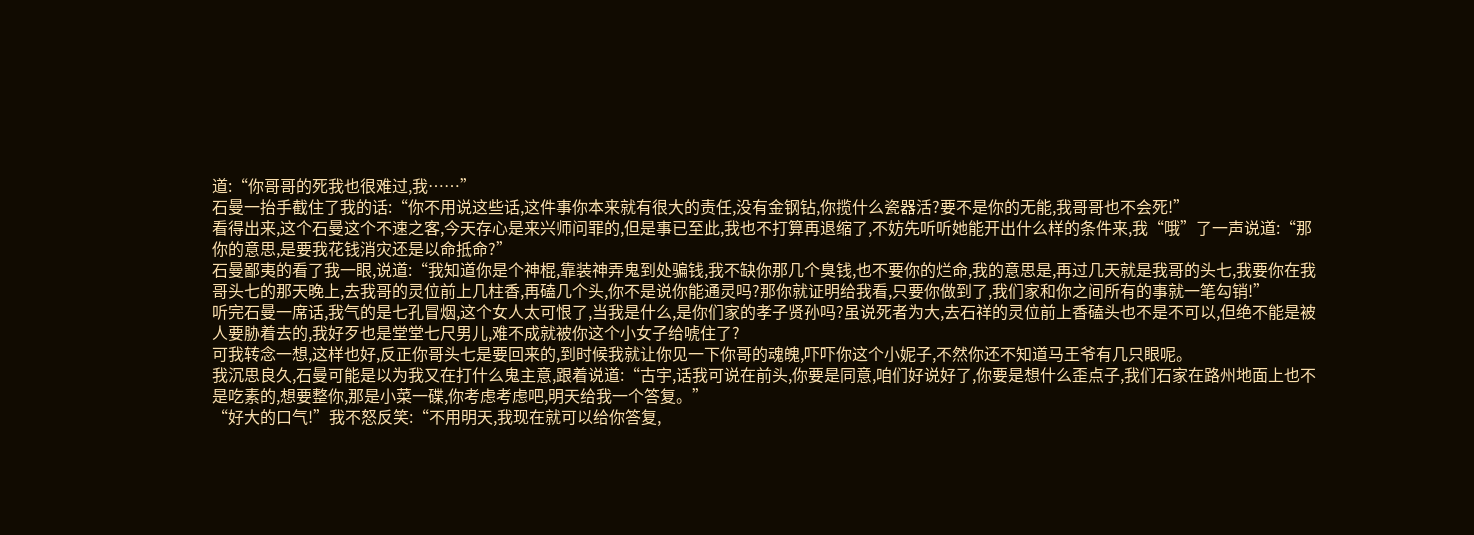道:“你哥哥的死我也很难过,我……”
石曼一抬手截住了我的话:“你不用说这些话,这件事你本来就有很大的责任,没有金钢钻,你揽什么瓷器活?要不是你的无能,我哥哥也不会死!”
看得出来,这个石曼这个不速之客,今天存心是来兴师问罪的,但是事已至此,我也不打算再退缩了,不妨先听听她能开出什么样的条件来,我“哦”了一声说道:“那你的意思,是要我花钱消灾还是以命抵命?”
石曼鄙夷的看了我一眼,说道:“我知道你是个神棍,靠装神弄鬼到处骗钱,我不缺你那几个臭钱,也不要你的烂命,我的意思是,再过几天就是我哥的头七,我要你在我哥头七的那天晚上,去我哥的灵位前上几柱香,再磕几个头,你不是说你能通灵吗?那你就证明给我看,只要你做到了,我们家和你之间所有的事就一笔勾销!”
听完石曼一席话,我气的是七孔冒烟,这个女人太可恨了,当我是什么,是你们家的孝子贤孙吗?虽说死者为大,去石祥的灵位前上香磕头也不是不可以,但绝不能是被人要胁着去的,我好歹也是堂堂七尺男儿,难不成就被你这个小女子给唬住了?
可我转念一想,这样也好,反正你哥头七是要回来的,到时候我就让你见一下你哥的魂魄,吓吓你这个小妮子,不然你还不知道马王爷有几只眼呢。
我沉思良久,石曼可能是以为我又在打什么鬼主意,跟着说道:“古宇,话我可说在前头,你要是同意,咱们好说好了,你要是想什么歪点子,我们石家在路州地面上也不是吃素的,想要整你,那是小菜一碟,你考虑考虑吧,明天给我一个答复。”
“好大的口气!”我不怒反笑:“不用明天,我现在就可以给你答复,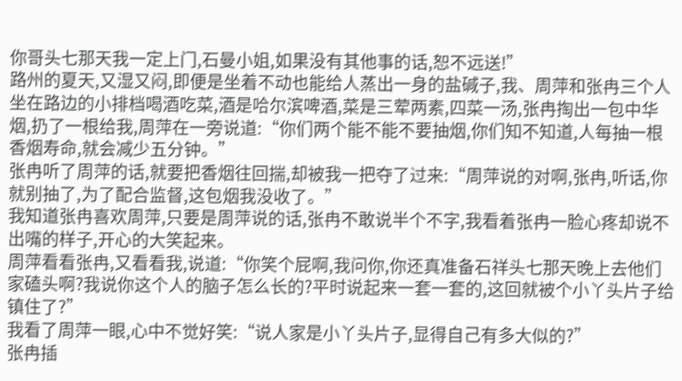你哥头七那天我一定上门,石曼小姐,如果没有其他事的话,恕不远送!”
路州的夏天,又湿又闷,即便是坐着不动也能给人蒸出一身的盐碱子,我、周萍和张冉三个人坐在路边的小排档喝酒吃菜,酒是哈尔滨啤酒,菜是三荤两素,四菜一汤,张冉掏出一包中华烟,扔了一根给我,周萍在一旁说道:“你们两个能不能不要抽烟,你们知不知道,人每抽一根香烟寿命,就会减少五分钟。”
张冉听了周萍的话,就要把香烟往回揣,却被我一把夺了过来:“周萍说的对啊,张冉,听话,你就别抽了,为了配合监督,这包烟我没收了。”
我知道张冉喜欢周萍,只要是周萍说的话,张冉不敢说半个不字,我看着张冉一脸心疼却说不出嘴的样子,开心的大笑起来。
周萍看看张冉,又看看我,说道:“你笑个屁啊,我问你,你还真准备石祥头七那天晚上去他们家磕头啊?我说你这个人的脑子怎么长的?平时说起来一套一套的,这回就被个小丫头片子给镇住了?”
我看了周萍一眼,心中不觉好笑:“说人家是小丫头片子,显得自己有多大似的?”
张冉插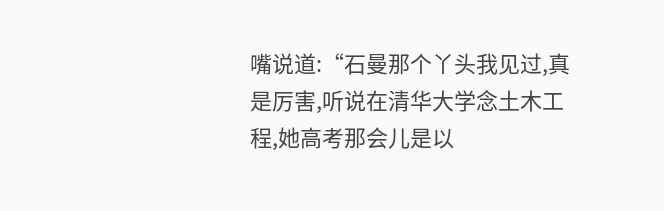嘴说道:“石曼那个丫头我见过,真是厉害,听说在清华大学念土木工程,她高考那会儿是以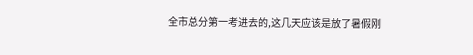全市总分第一考进去的,这几天应该是放了暑假刚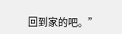回到家的吧。”